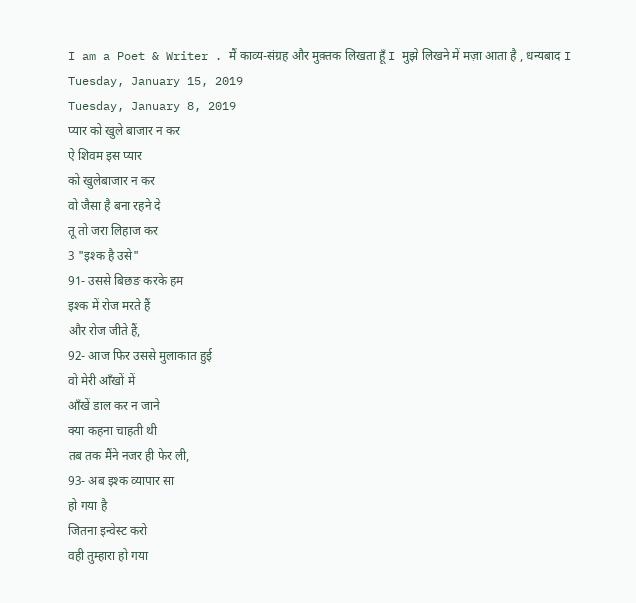I am a Poet & Writer . मैं काव्य-संग्रह और मुक़्तक लिखता हूँ I मुझे लिखने में मज़ा आता है , धन्यबाद I
Tuesday, January 15, 2019
Tuesday, January 8, 2019
प्यार को खुले बाजार न कर
ऐ शिवम इस प्यार
को खुलेबाजार न कर
वो जैसा है बना रहने दे
तू तो जरा लिहाज कर
3 "इश्क है उसे"
91- उससे बिछङ करके हम
इश्क में रोज मरते हैं
और रोज जीते हैं,
92- आज फिर उससे मुलाकात हुई
वो मेरी आँखों में
आँखें डाल कर न जाने
क्या कहना चाहती थी
तब तक मैंने नजर ही फेर ली,
93- अब इश्क व्यापार सा
हो गया है
जितना इन्वेस्ट करो
वही तुम्हारा हो गया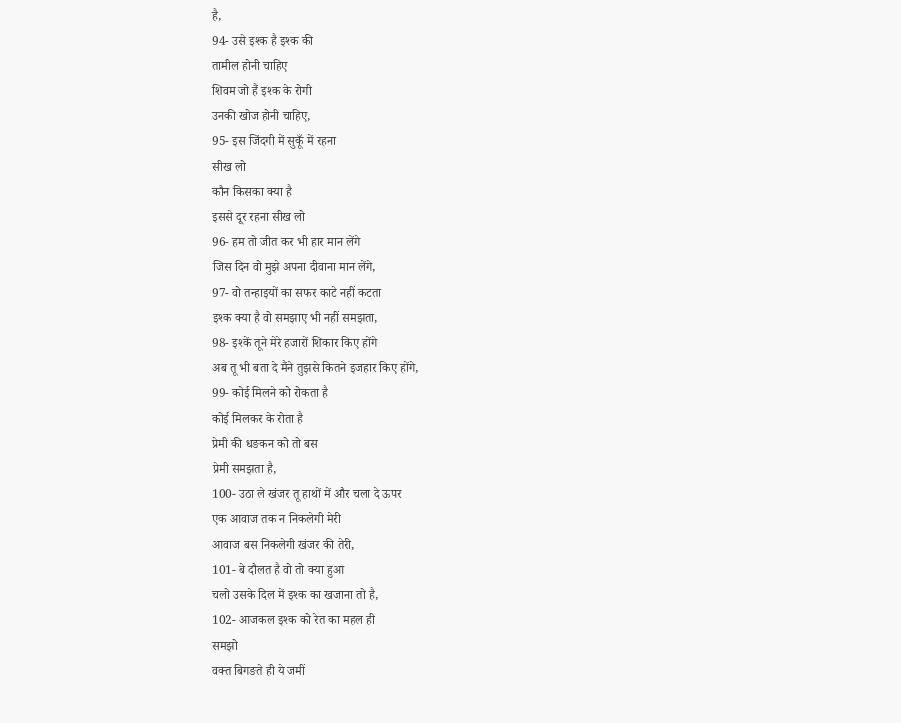है,
94- उसे इश्क है इश्क की
तामील होनी चाहिए
शिवम जो हैं इश्क के रोगी
उनकी खोज होनी चाहिए,
95- इस जिंदगी में सुकूँ में रहना
सीख लो
कौन किसका क्या है
इससे दूर रहना सीख लो
96- हम तो जीत कर भी हार मान लेंगे
जिस दिन वो मुझे अपना दीवाना मान लेंगे,
97- वो तन्हाइयों का सफर काटे नहीं कटता
इश्क क्या है वो समझाए भी नहीं समझता,
98- इश्कें तूने मेरे हजारों शिकार किए होंगे
अब तू भी बता दे मैंने तुझसे कितने इजहार किए होंगे,
99- कोई मिलने को रोकता है
कोई मिलकर के रोता है
प्रेमी की धङकन को तो बस
प्रेमी समझता है,
100- उठा ले खंजर तू हाथों में और चला दे ऊपर
एक आवाज तक न निकलेगी मेरी
आवाज बस निकलेगी खंजर की तेरी,
101- बे दौलत है वो तो क्या हुआ
चलो उसके दिल में इश्क का खजाना तो है,
102- आजकल इश्क को रेत का महल ही
समझो
वक्त बिगङते ही ये जमीं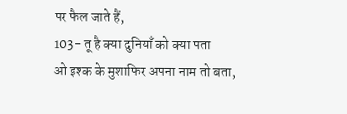पर फैल जाते हैं,
103- तू है क्या दुनियाँ को क्या पता
ओ इश्क के मुशाफिर अपना नाम तो बता,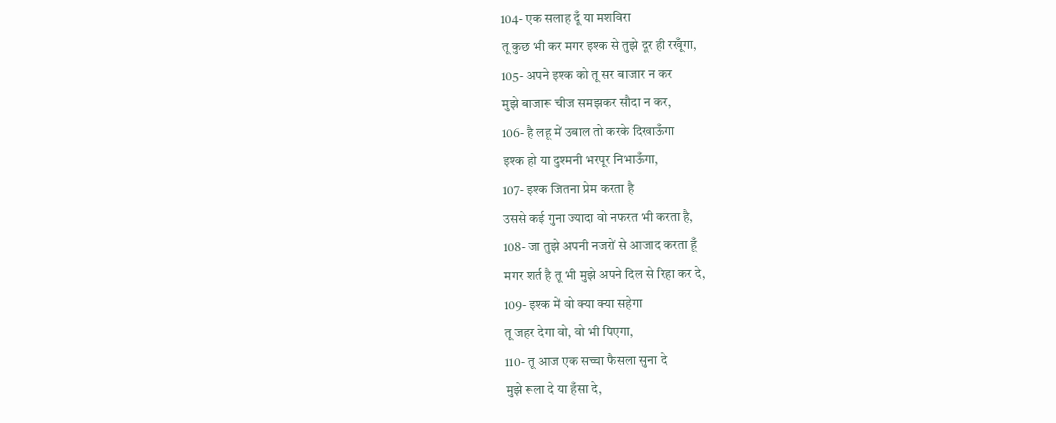104- एक सलाह दूँ या मशविरा
तू कुछ भी कर मगर इश्क से तुझे दूर ही रखूँगा,
105- अपने इश्क को तू सर बाजार न कर
मुझे बाजारू चीज समझकर सौदा न कर,
106- है लहू में उबाल तो करके दिखाऊँगा
इश्क हो या दुश्मनी भरपूर निभाऊँगा,
107- इश्क जितना प्रेम करता है
उससे कई गुना ज्यादा वो नफरत भी करता है,
108- जा तुझे अपनी नजरों से आजाद करता हूँ
मगर शर्त है तू भी मुझे अपने दिल से रिहा कर दे,
109- इश्क में वो क्या क्या सहेगा
तू जहर देगा वो, वो भी पिएगा,
110- तू आज एक सच्चा फैसला सुना दे
मुझे रूला दे या हँसा दे,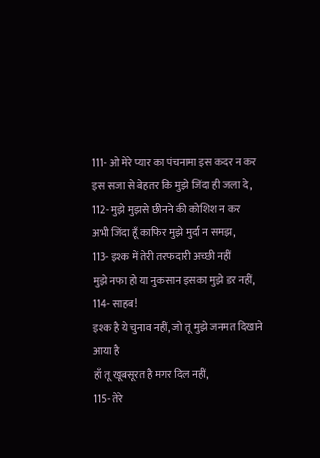111- ओ मेरे प्यार का पंचनामा इस कदर न कर
इस सजा से बेहतर कि मुझे जिंदा ही जला दे,
112- मुझे मुझसे छीनने की कोशिश न कर
अभी जिंदा हूँ काफिर मुझे मुर्दा न समझ,
113- इश्क में तेरी तरफदारी अच्छी नहीं
मुझे नफा हो या नुकसान इसका मुझे डर नहीं,
114- साहब!
इश्क है ये चुनाव नहीं, जो तू मुझे जनमत दिखाने आया है
हाँ तू खूबसूरत है मगर दिल नहीं,
115- तेरे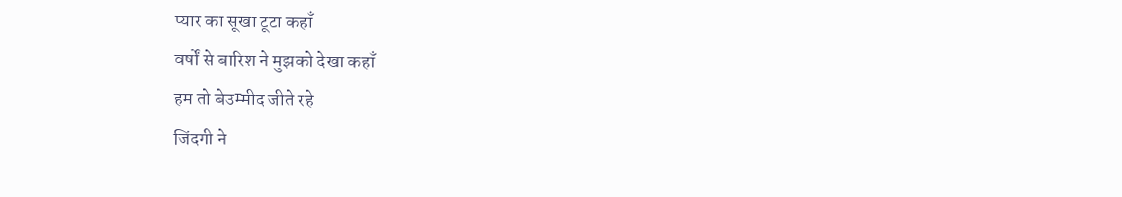प्यार का सूखा टूटा कहाँ
वर्षों से बारिश ने मुझको देखा कहाँ
हम तो बेउम्मीद जीते रहे
जिंदगी ने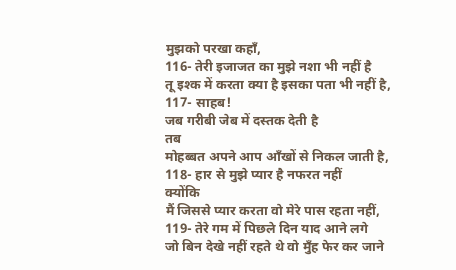मुझको परखा कहाँ,
116- तेरी इजाजत का मुझे नशा भी नहीं है
तू इश्क में करता क्या है इसका पता भी नहीं है,
117- साहब!
जब गरीबी जेब में दस्तक देती है
तब
मोहब्बत अपने आप आँखों से निकल जाती है,
118- हार से मुझे प्यार है नफरत नहीं
क्योंकि
मैं जिससे प्यार करता वो मेरे पास रहता नहीं,
119- तेरे गम में पिछले दिन याद आने लगे
जो बिन देखे नहीं रहते थे वो मुँह फेर कर जाने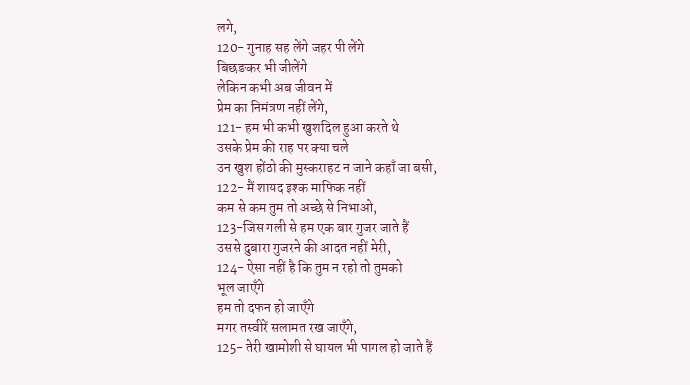लगे,
120- गुनाह सह लेंगे जहर पी लेंगे
बिछङकर भी जीलेंगे
लेकिन कभी अब जीवन में
प्रेम का निमंत्रण नहीं लेंगे,
121- हम भी कभी खुशदिल हुआ करते थे
उसके प्रेम की राह पर क्या चले
उन खुश होंठो की मुस्कराहट न जाने कहाँ जा बसी,
122- मैं शायद इश्क माफिक नहीं
कम से कम तुम तो अच्छे से निभाओ,
123-जिस गली से हम एक बार गुजर जाते हैं
उससे दुबारा गुजरने की आदत नहीं मेरी,
124- ऐसा नहीं है कि तुम न रहो तो तुमको
भूल जाएँगे
हम तो दफन हो जाएँगे
मगर तस्वीरें सलामत रख जाएँगे,
125- तेरी खामोशी से घायल भी पागल हो जाते हैं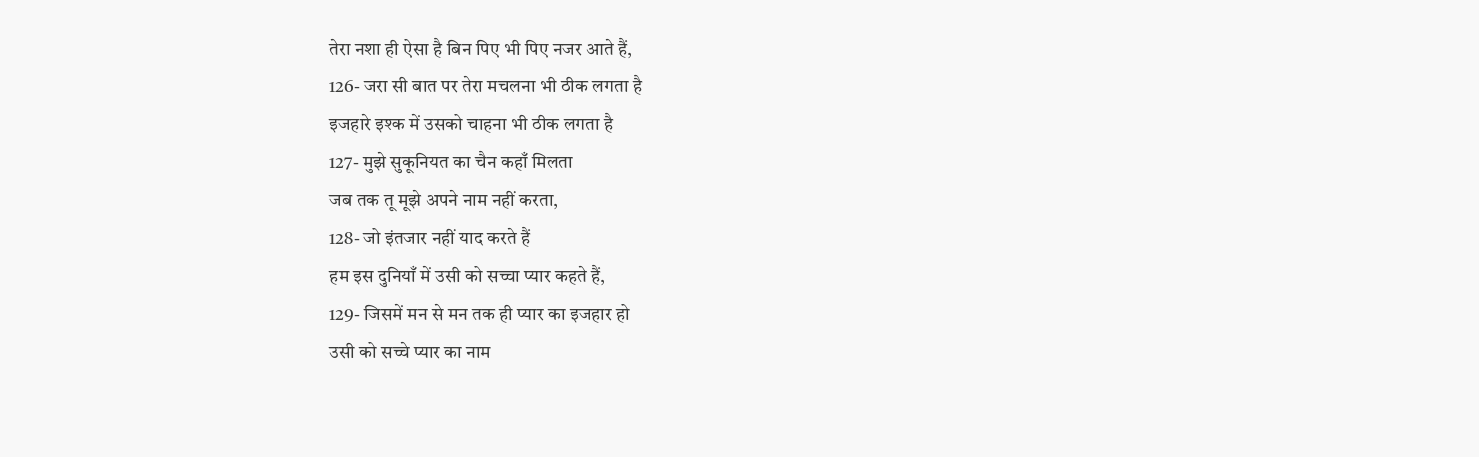तेरा नशा ही ऐसा है बिन पिए भी पिए नजर आते हैं,
126- जरा सी बात पर तेरा मचलना भी ठीक लगता है
इजहारे इश्क में उसको चाहना भी ठीक लगता है
127- मुझे सुकूनियत का चैन कहाँ मिलता
जब तक तू मूझे अपने नाम नहीं करता,
128- जो इंतजार नहीं याद करते हैं
हम इस दुनियाँ में उसी को सच्चा प्यार कहते हैं,
129- जिसमें मन से मन तक ही प्यार का इजहार हो
उसी को सच्चे प्यार का नाम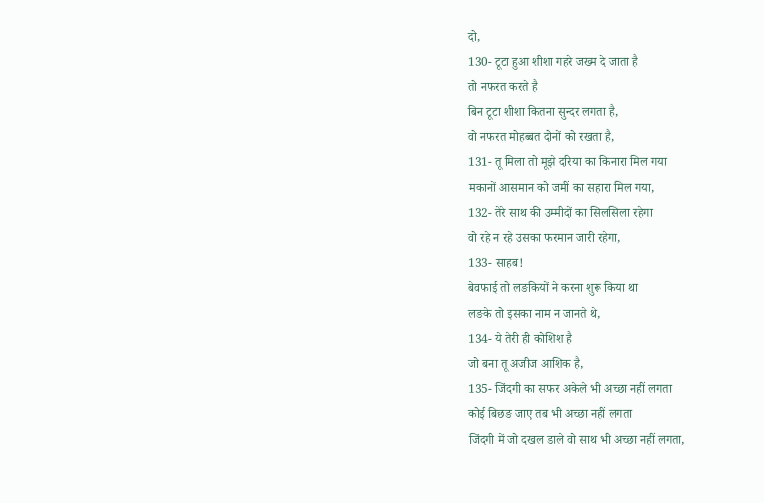दो,
130- टूटा हुआ शीशा गहरे जख्म दे जाता है
तो नफरत करते है
बिन टूटा शीशा कितना सुन्दर लगता है,
वो नफरत मोहब्बत दोनों को रखता है,
131- तू मिला तो मूझे दरिया का किनारा मिल गया
मकानों आसमान को जमीं का सहारा मिल गया,
132- तेरे साथ की उम्मीदों का सिलसिला रहेगा
वो रहे न रहे उसका फरमान जारी रहेगा,
133- साहब!
बेवफाई तो लङकियों ने करना शुरू किया था
लङके तो इसका नाम न जानते थे,
134- ये तेरी ही कोशिश है
जो बना तू अजीज आशिक है,
135- जिंदगी का सफर अकेले भी अच्छा नहीं लगता
कोई बिछङ जाए तब भी अच्छा नहीं लगता
जिंदगी में जो दखल डाले वो साथ भी अच्छा नहीं लगता,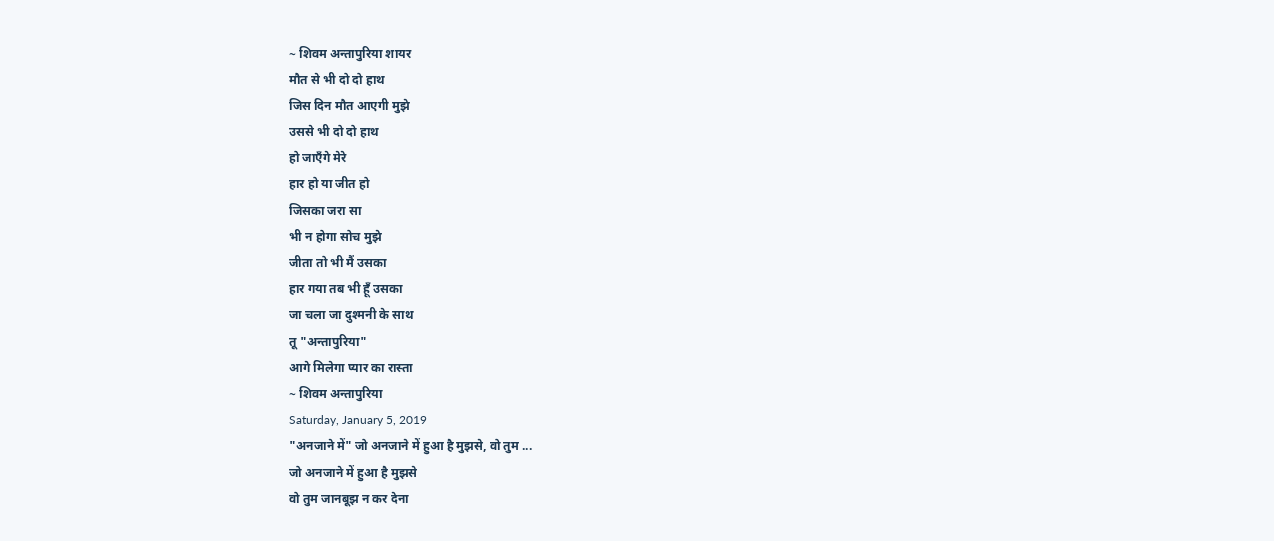~ शिवम अन्तापुरिया शायर
मौत से भी दो दो हाथ
जिस दिन मौत आएगी मुझे
उससे भी दो दो हाथ
हो जाएँगे मेरे
हार हो या जीत हो
जिसका जरा सा
भी न होगा सोच मुझे
जीता तो भी मैं उसका
हार गया तब भी हूँ उसका
जा चला जा दुश्मनी के साथ
तू "अन्तापुरिया"
आगे मिलेगा प्यार का रास्ता
~ शिवम अन्तापुरिया
Saturday, January 5, 2019
"अनजाने में" जो अनजाने में हुआ है मुझसे, वो तुम ...
जो अनजाने में हुआ है मुझसे
वो तुम जानबूझ न कर देना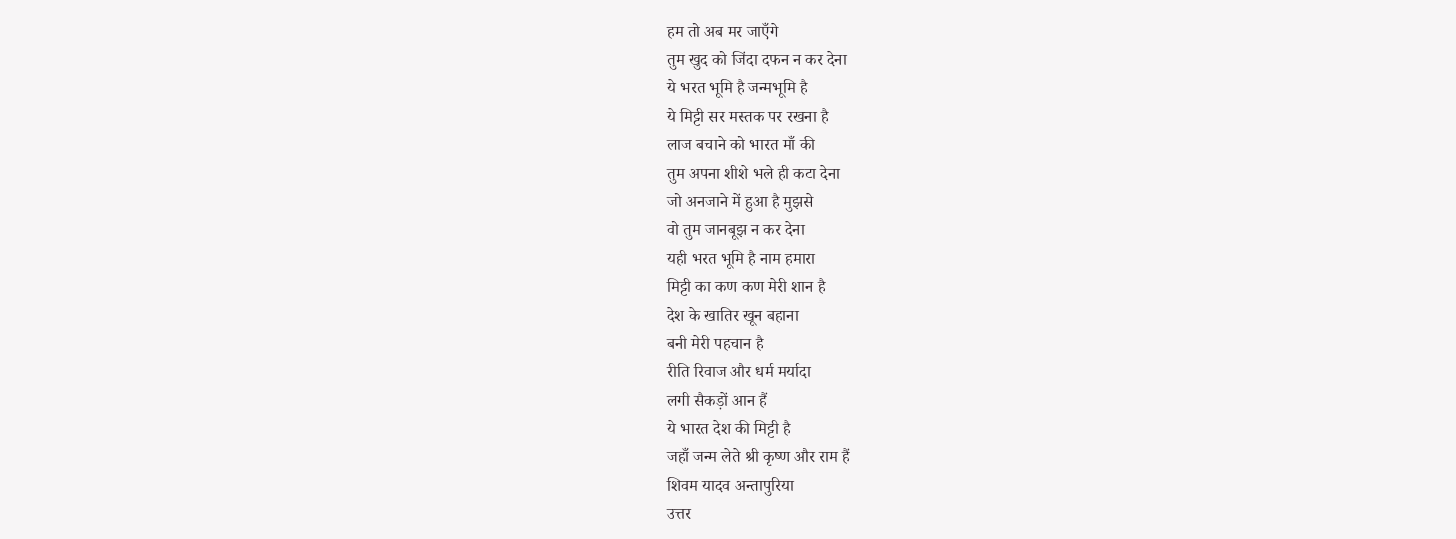हम तो अब मर जाएँगे
तुम खुद को जिंदा दफन न कर देना
ये भरत भूमि है जन्मभूमि है
ये मिट्टी सर मस्तक पर रखना है
लाज बचाने को भारत माँ की
तुम अपना शीशे भले ही कटा देना
जो अनजाने में हुआ है मुझसे
वो तुम जानबूझ न कर देना
यही भरत भूमि है नाम हमारा
मिट्टी का कण कण मेरी शान है
देश के खातिर खून बहाना
बनी मेरी पहचान है
रीति रिवाज और धर्म मर्यादा
लगी सैकड़ों आन हैं
ये भारत देश की मिट्टी है
जहाँ जन्म लेते श्री कृष्ण और राम हैं
शिवम यादव अन्तापुरिया
उत्तर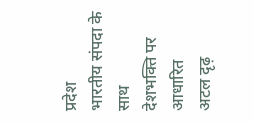प्रदेश
भारतीय संपदा के साथ
देशभक्ति पर आधारित
अटल दृढ़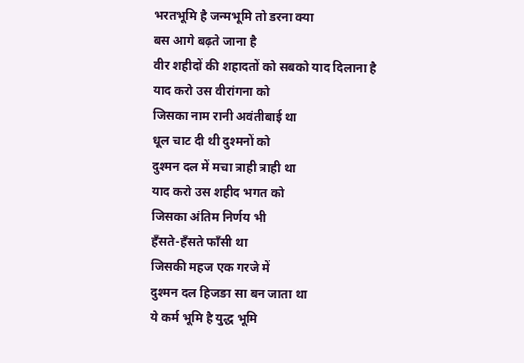भरतभूमि है जन्मभूमि तो डरना क्या
बस आगे बढ़ते जाना है
वीर शहीदों की शहादतों को सबको याद दिलाना है
याद करो उस वीरांगना को
जिसका नाम रानी अवंतीबाई था
धूल चाट दी थी दुश्मनों को
दुश्मन दल में मचा त्राही त्राही था
याद करो उस शहीद भगत को
जिसका अंतिम निर्णय भी
हँसते-हँसते फाँसी था
जिसकी महज एक गरजे में
दुश्मन दल हिजङा सा बन जाता था
ये कर्म भूमि है युद्ध भूमि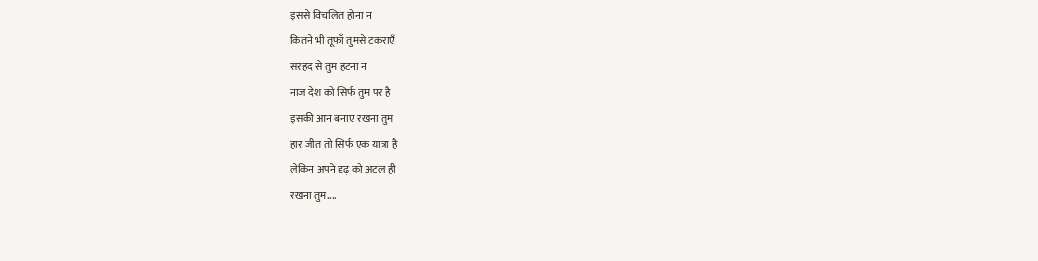इससे विचलित होना न
कितने भी तूफाँ तुमसे टकराएँ
सरहद से तुम हटना न
नाज देश को सिर्फ तुम पर है
इसकी आन बनाए रखना तुम
हार जीत तो सिर्फ एक यात्रा है
लेकिन अपने दृढ़ को अटल ही
रखना तुम....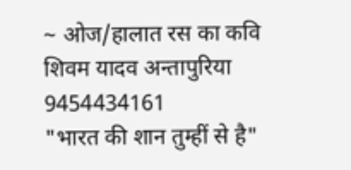~ ओज/हालात रस का कवि
शिवम यादव अन्तापुरिया
9454434161
"भारत की शान तुम्हीं से है"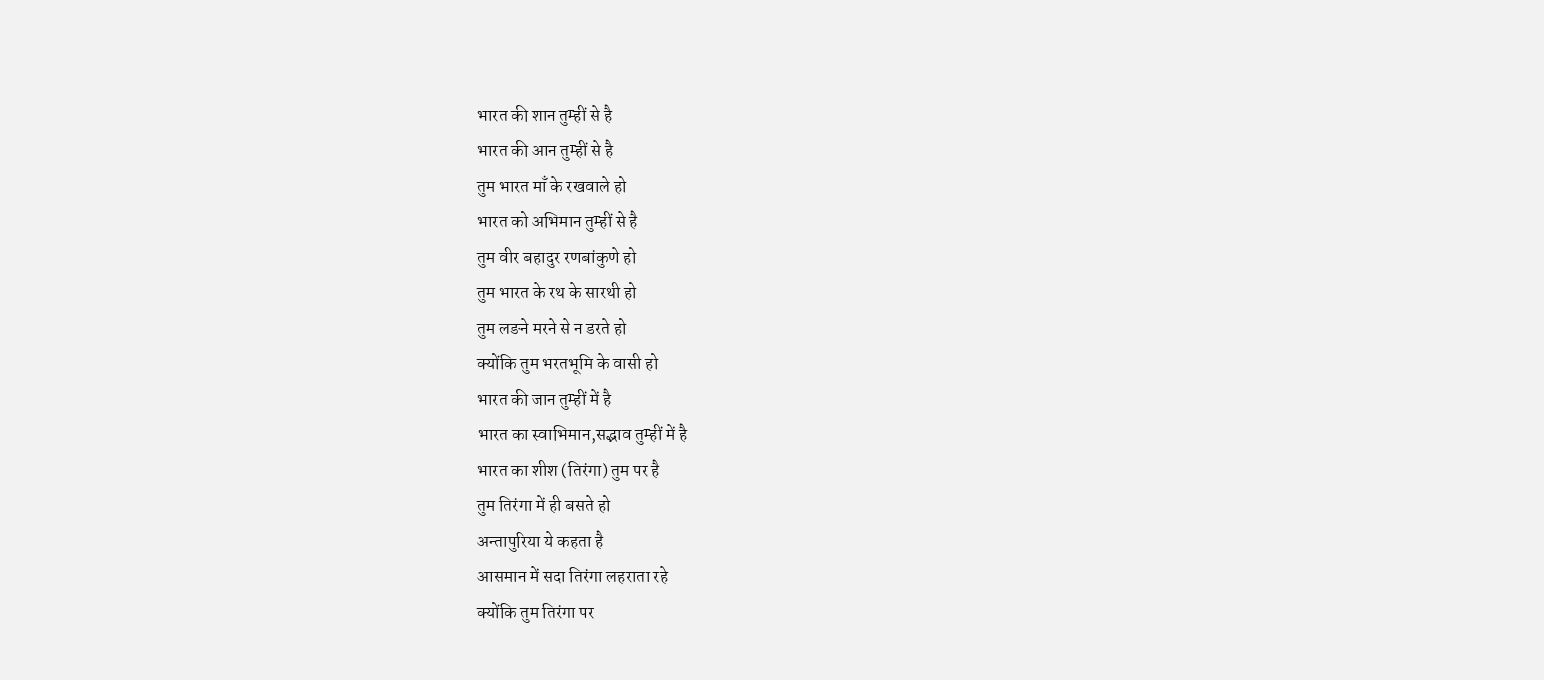भारत की शान तुम्हीं से है
भारत की आन तुम्हीं से है
तुम भारत माँ के रखवाले हो
भारत को अभिमान तुम्हीं से है
तुम वीर बहादुर रणबांकुणे हो
तुम भारत के रथ के सारथी हो
तुम लङने मरने से न डरते हो
क्योंकि तुम भरतभूमि के वासी हो
भारत की जान तुम्हीं में है
भारत का स्वाभिमान,सद्भाव तुम्हीं में है
भारत का शीश (तिरंगा) तुम पर है
तुम तिरंगा में ही बसते हो
अन्तापुरिया ये कहता है
आसमान में सदा तिरंगा लहराता रहे
क्योंकि तुम तिरंगा पर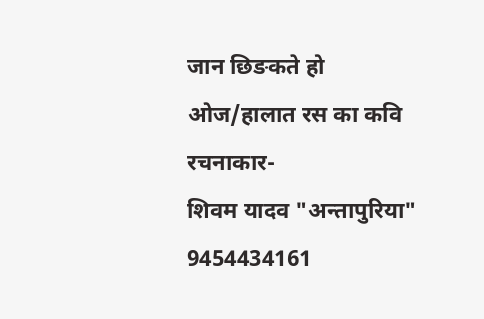जान छिङकते हो
ओज/हालात रस का कवि
रचनाकार-
शिवम यादव "अन्तापुरिया"
9454434161